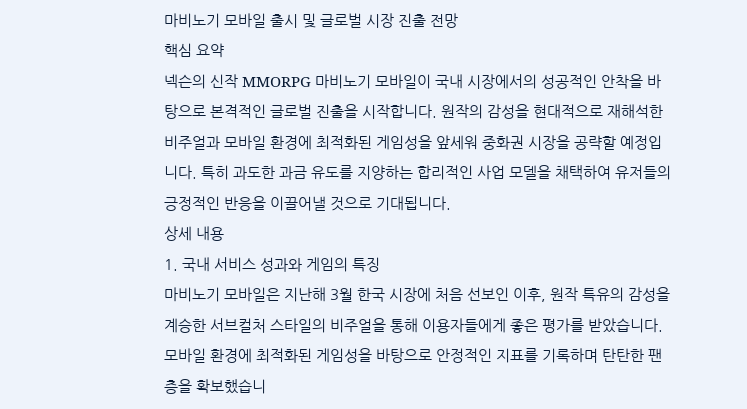마비노기 모바일 출시 및 글로벌 시장 진출 전망
핵심 요약
넥슨의 신작 MMORPG 마비노기 모바일이 국내 시장에서의 성공적인 안착을 바탕으로 본격적인 글로벌 진출을 시작합니다. 원작의 감성을 현대적으로 재해석한 비주얼과 모바일 환경에 최적화된 게임성을 앞세워 중화권 시장을 공략할 예정입니다. 특히 과도한 과금 유도를 지양하는 합리적인 사업 모델을 채택하여 유저들의 긍정적인 반응을 이끌어낼 것으로 기대됩니다.
상세 내용
1. 국내 서비스 성과와 게임의 특징
마비노기 모바일은 지난해 3월 한국 시장에 처음 선보인 이후, 원작 특유의 감성을 계승한 서브컬처 스타일의 비주얼을 통해 이용자들에게 좋은 평가를 받았습니다. 모바일 환경에 최적화된 게임성을 바탕으로 안정적인 지표를 기록하며 탄탄한 팬층을 확보했습니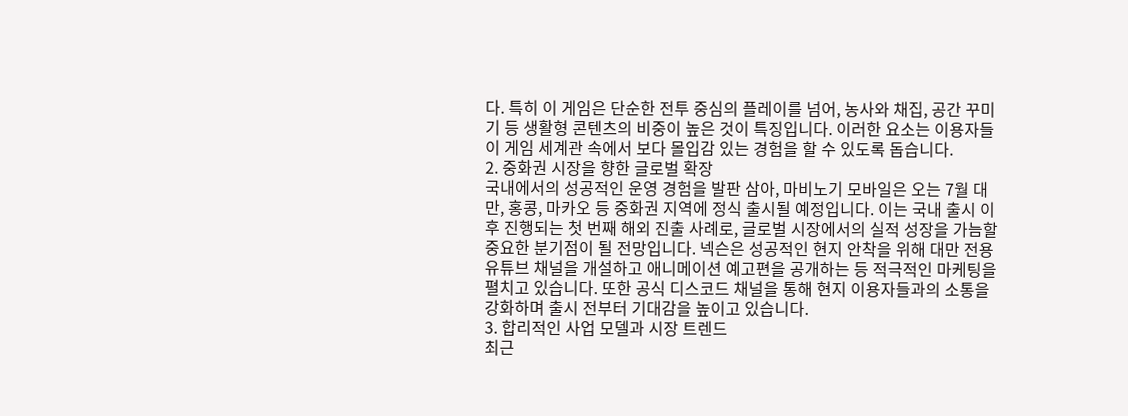다. 특히 이 게임은 단순한 전투 중심의 플레이를 넘어, 농사와 채집, 공간 꾸미기 등 생활형 콘텐츠의 비중이 높은 것이 특징입니다. 이러한 요소는 이용자들이 게임 세계관 속에서 보다 몰입감 있는 경험을 할 수 있도록 돕습니다.
2. 중화권 시장을 향한 글로벌 확장
국내에서의 성공적인 운영 경험을 발판 삼아, 마비노기 모바일은 오는 7월 대만, 홍콩, 마카오 등 중화권 지역에 정식 출시될 예정입니다. 이는 국내 출시 이후 진행되는 첫 번째 해외 진출 사례로, 글로벌 시장에서의 실적 성장을 가늠할 중요한 분기점이 될 전망입니다. 넥슨은 성공적인 현지 안착을 위해 대만 전용 유튜브 채널을 개설하고 애니메이션 예고편을 공개하는 등 적극적인 마케팅을 펼치고 있습니다. 또한 공식 디스코드 채널을 통해 현지 이용자들과의 소통을 강화하며 출시 전부터 기대감을 높이고 있습니다.
3. 합리적인 사업 모델과 시장 트렌드
최근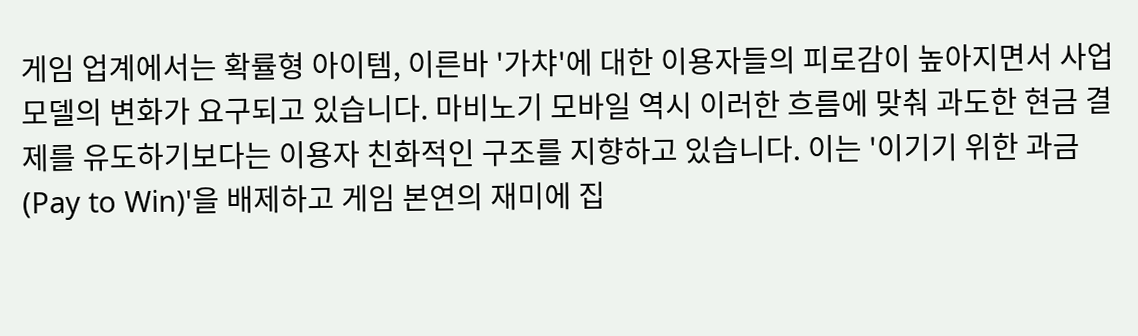게임 업계에서는 확률형 아이템, 이른바 '가챠'에 대한 이용자들의 피로감이 높아지면서 사업 모델의 변화가 요구되고 있습니다. 마비노기 모바일 역시 이러한 흐름에 맞춰 과도한 현금 결제를 유도하기보다는 이용자 친화적인 구조를 지향하고 있습니다. 이는 '이기기 위한 과금(Pay to Win)'을 배제하고 게임 본연의 재미에 집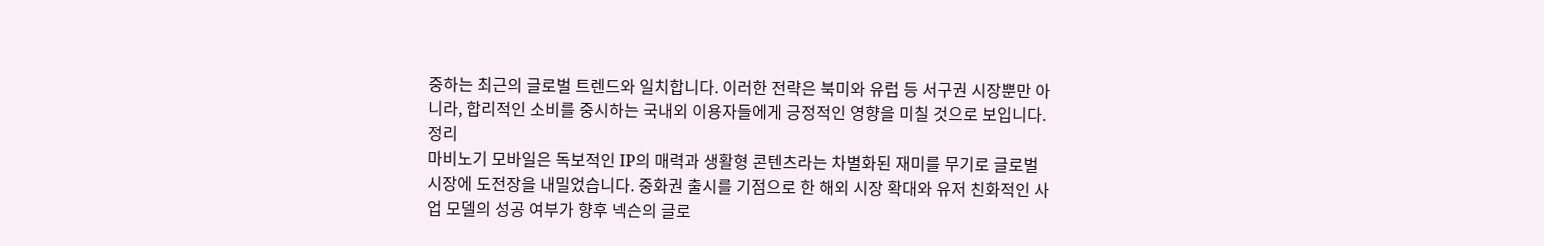중하는 최근의 글로벌 트렌드와 일치합니다. 이러한 전략은 북미와 유럽 등 서구권 시장뿐만 아니라, 합리적인 소비를 중시하는 국내외 이용자들에게 긍정적인 영향을 미칠 것으로 보입니다.
정리
마비노기 모바일은 독보적인 IP의 매력과 생활형 콘텐츠라는 차별화된 재미를 무기로 글로벌 시장에 도전장을 내밀었습니다. 중화권 출시를 기점으로 한 해외 시장 확대와 유저 친화적인 사업 모델의 성공 여부가 향후 넥슨의 글로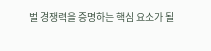벌 경쟁력을 증명하는 핵심 요소가 될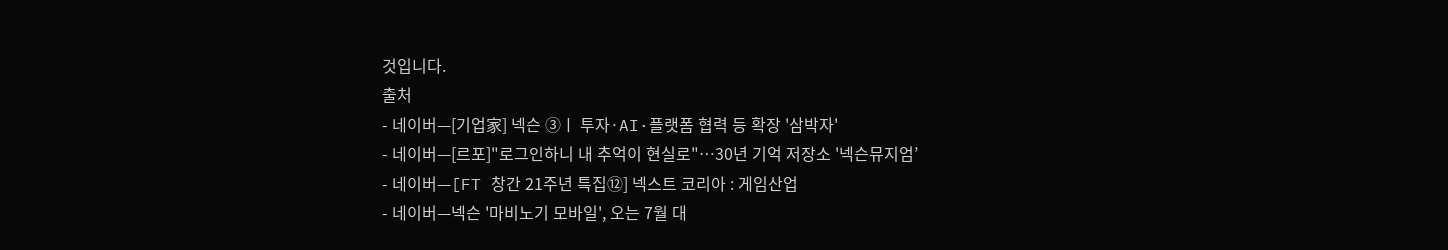것입니다.
출처
- 네이버—[기업家] 넥슨 ③ㅣ 투자·AI·플랫폼 협력 등 확장 '삼박자'
- 네이버—[르포]"로그인하니 내 추억이 현실로"…30년 기억 저장소 '넥슨뮤지엄’
- 네이버—[FT 창간 21주년 특집⑫] 넥스트 코리아 : 게임산업
- 네이버—넥슨 '마비노기 모바일', 오는 7월 대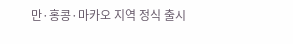만·홍콩·마카오 지역 정식 출시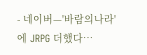- 네이버—'바람의나라'에 JRPG 더했다…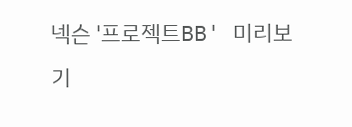넥슨 '프로젝트BB' 미리보기